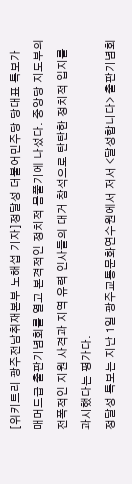[위키트리 광주전남취재본부 노해섭 기자]정달성 더불어민주당 당대표 특보가 매머드급 출판기념회를 열고 본격적인 정치적 몸풀기에 나섰다. 중앙당 지도부의 전폭적인 지원 사격과 지역 유력 인사들의 대거 참석으로 탄탄한 정치적 입지를 과시했다는 평가다.
정달성 특보는 지난 1일 광주교통문화연수원에서 저서 <달성합니다> 출판기념회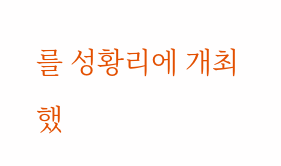를 성황리에 개최했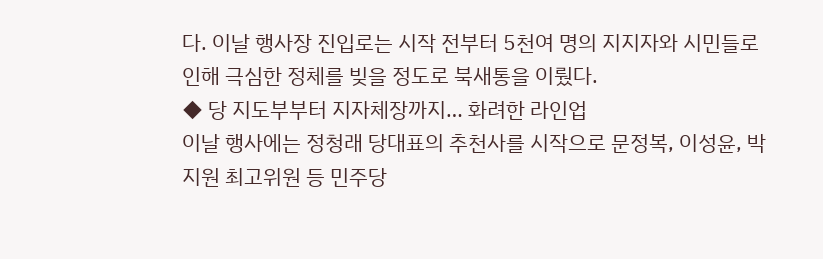다. 이날 행사장 진입로는 시작 전부터 5천여 명의 지지자와 시민들로 인해 극심한 정체를 빚을 정도로 북새통을 이뤘다.
◆ 당 지도부부터 지자체장까지… 화려한 라인업
이날 행사에는 정청래 당대표의 추천사를 시작으로 문정복, 이성윤, 박지원 최고위원 등 민주당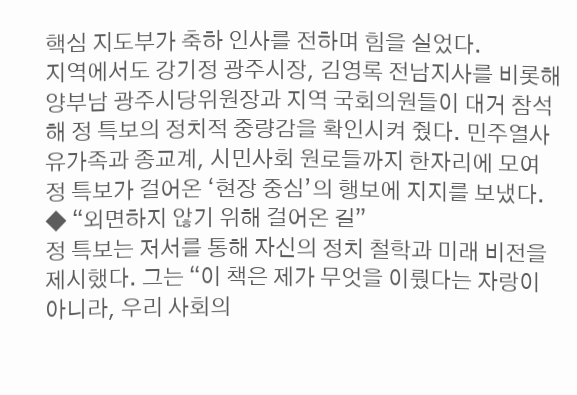핵심 지도부가 축하 인사를 전하며 힘을 실었다.
지역에서도 강기정 광주시장, 김영록 전남지사를 비롯해 양부남 광주시당위원장과 지역 국회의원들이 대거 참석해 정 특보의 정치적 중량감을 확인시켜 줬다. 민주열사 유가족과 종교계, 시민사회 원로들까지 한자리에 모여 정 특보가 걸어온 ‘현장 중심’의 행보에 지지를 보냈다.
◆ “외면하지 않기 위해 걸어온 길”
정 특보는 저서를 통해 자신의 정치 철학과 미래 비전을 제시했다. 그는 “이 책은 제가 무엇을 이뤘다는 자랑이 아니라, 우리 사회의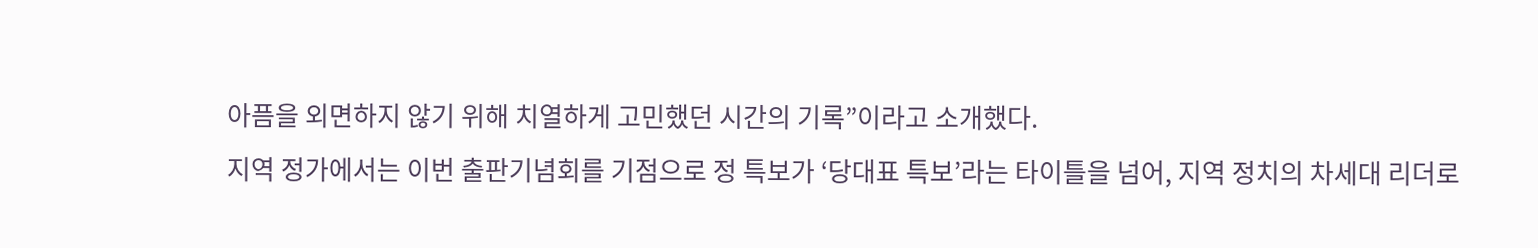아픔을 외면하지 않기 위해 치열하게 고민했던 시간의 기록”이라고 소개했다.
지역 정가에서는 이번 출판기념회를 기점으로 정 특보가 ‘당대표 특보’라는 타이틀을 넘어, 지역 정치의 차세대 리더로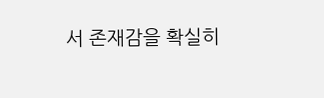서 존재감을 확실히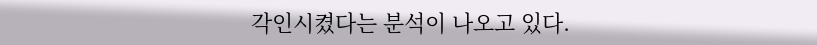각인시켰다는 분석이 나오고 있다.